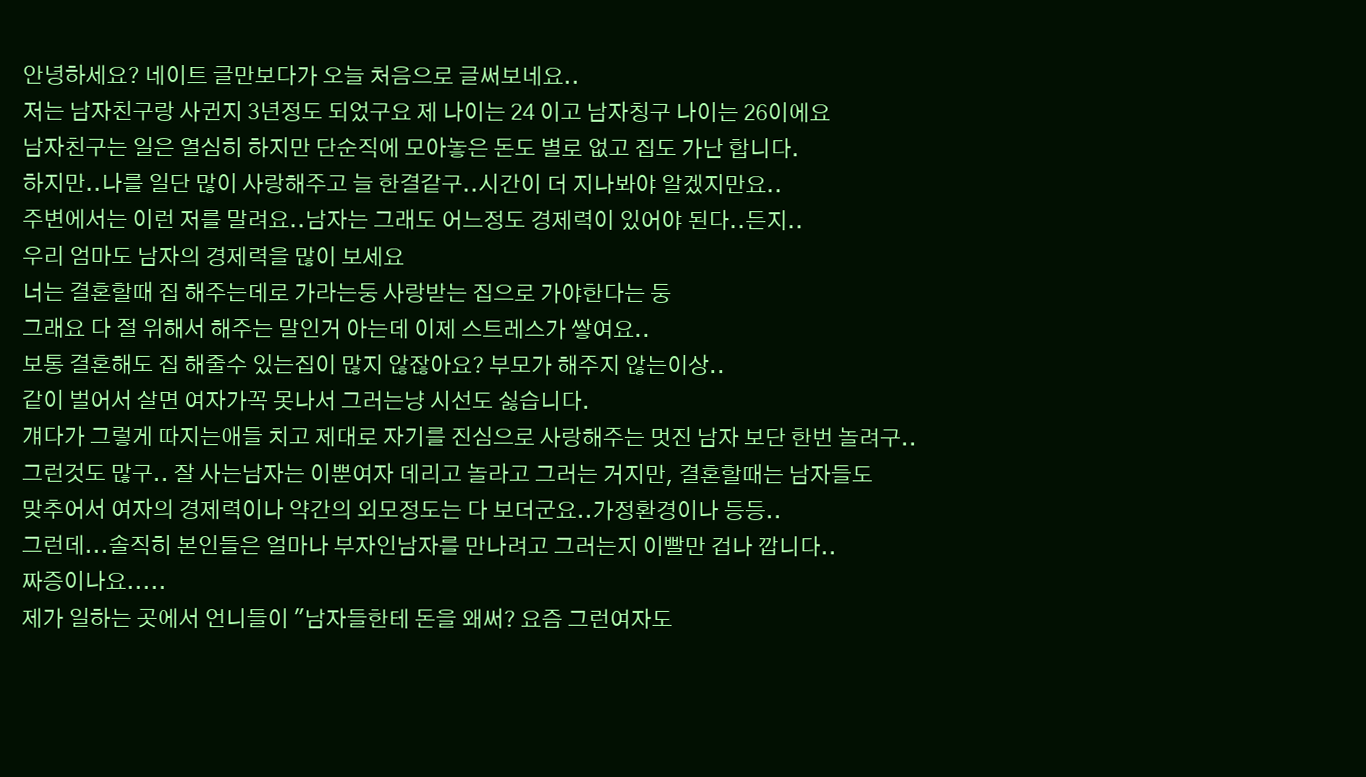안녕하세요? 네이트 글만보다가 오늘 처음으로 글써보네요..
저는 남자친구랑 사귄지 3년정도 되었구요 제 나이는 24 이고 남자칭구 나이는 26이에요
남자친구는 일은 열심히 하지만 단순직에 모아놓은 돈도 별로 없고 집도 가난 합니다.
하지만..나를 일단 많이 사랑해주고 늘 한결같구..시간이 더 지나봐야 알겠지만요..
주변에서는 이런 저를 말려요..남자는 그래도 어느정도 경제력이 있어야 된다..든지..
우리 엄마도 남자의 경제력을 많이 보세요
너는 결혼할때 집 해주는데로 가라는둥 사랑받는 집으로 가야한다는 둥
그래요 다 절 위해서 해주는 말인거 아는데 이제 스트레스가 쌓여요..
보통 결혼해도 집 해줄수 있는집이 많지 않잖아요? 부모가 해주지 않는이상..
같이 벌어서 살면 여자가꼭 못나서 그러는냥 시선도 싫습니다.
걔다가 그렇게 따지는애들 치고 제대로 자기를 진심으로 사랑해주는 멋진 남자 보단 한번 놀려구..
그런것도 많구.. 잘 사는남자는 이뿐여자 데리고 놀라고 그러는 거지만, 결혼할때는 남자들도
맞추어서 여자의 경제력이나 약간의 외모정도는 다 보더군요..가정환경이나 등등..
그런데...솔직히 본인들은 얼마나 부자인남자를 만나려고 그러는지 이빨만 겁나 깝니다..
짜증이나요.....
제가 일하는 곳에서 언니들이 "남자들한테 돈을 왜써? 요즘 그런여자도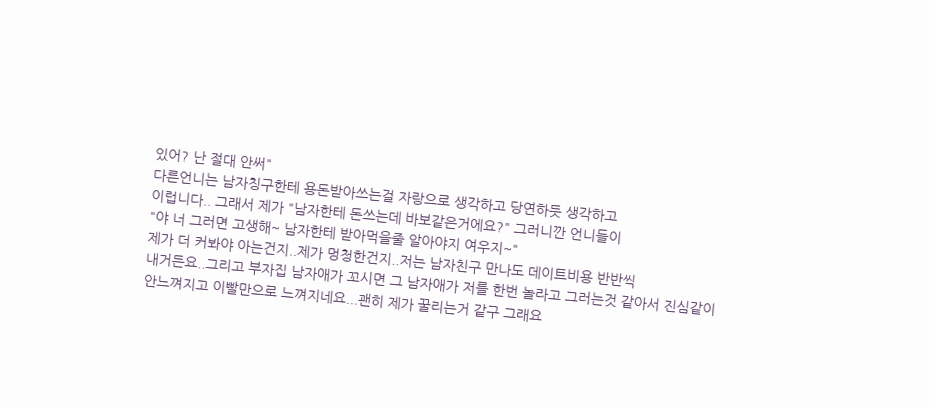있어? 난 절대 안써"
다른언니는 남자칭구한테 용돈받아쓰는걸 자랑으로 생각하고 당연하듯 생각하고
이럽니다.. 그래서 제가 "남자한테 돈쓰는데 바보같은거에요?" 그러니깐 언니들이
"야 너 그러면 고생해~ 남자한테 받아먹을줄 알아야지 여우지~"
제가 더 커봐야 아는건지..제가 멍청한건지..저는 남자친구 만나도 데이트비용 반반씩
내거든요..그리고 부자집 남자애가 꼬시면 그 남자애가 저를 한번 놀라고 그러는것 같아서 진심같이
안느껴지고 이빨만으로 느껴지네요...괜히 제가 꿀리는거 같구 그래요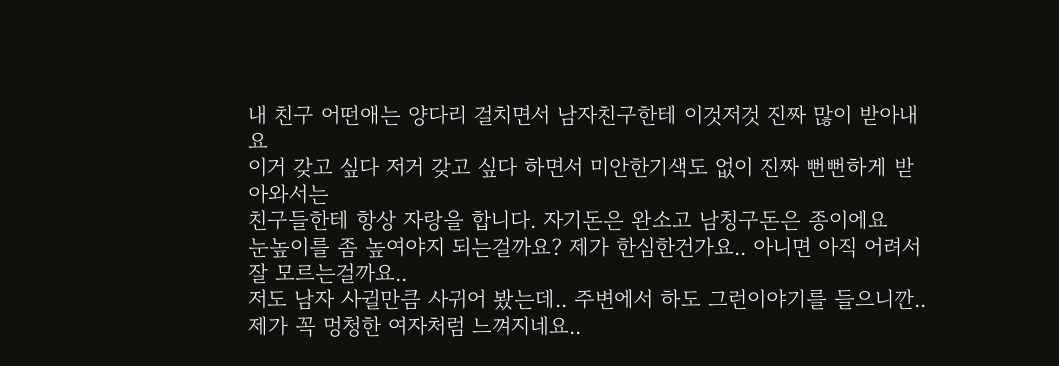내 친구 어떤애는 양다리 걸치면서 남자친구한테 이것저것 진짜 많이 받아내요
이거 갖고 싶다 저거 갖고 싶다 하면서 미안한기색도 없이 진짜 뻔뻔하게 받아와서는
친구들한테 항상 자랑을 합니다. 자기돈은 완소고 남칭구돈은 종이에요
눈높이를 좀 높여야지 되는걸까요? 제가 한심한건가요.. 아니면 아직 어려서 잘 모르는걸까요..
저도 남자 사귈만큼 사귀어 봤는데.. 주변에서 하도 그런이야기를 들으니깐..
제가 꼭 멍청한 여자처럼 느껴지네요..